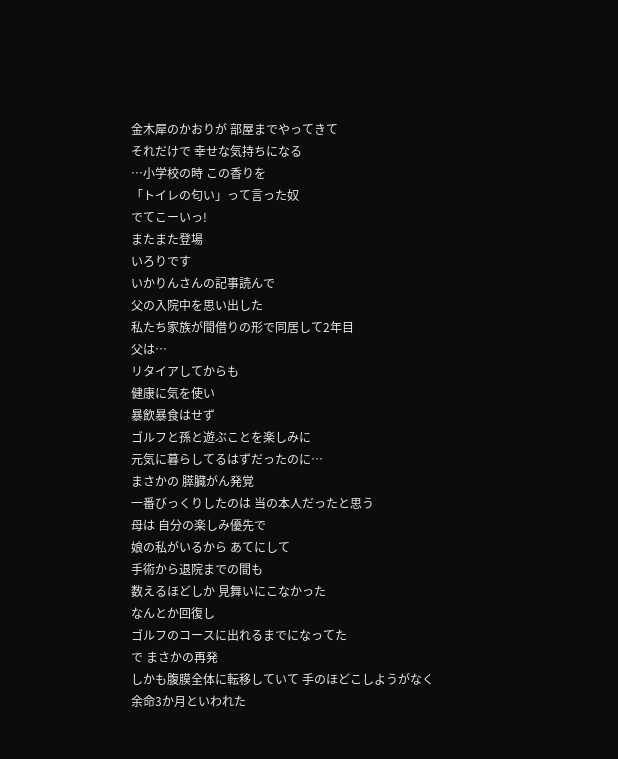金木犀のかおりが 部屋までやってきて
それだけで 幸せな気持ちになる
…小学校の時 この香りを
「トイレの匂い」って言った奴
でてこーいっ!
またまた登場
いろりです
いかりんさんの記事読んで
父の入院中を思い出した
私たち家族が間借りの形で同居して2年目
父は…
リタイアしてからも
健康に気を使い
暴飲暴食はせず
ゴルフと孫と遊ぶことを楽しみに
元気に暮らしてるはずだったのに…
まさかの 膵臓がん発覚
一番びっくりしたのは 当の本人だったと思う
母は 自分の楽しみ優先で
娘の私がいるから あてにして
手術から退院までの間も
数えるほどしか 見舞いにこなかった
なんとか回復し
ゴルフのコースに出れるまでになってた
で まさかの再発
しかも腹膜全体に転移していて 手のほどこしようがなく
余命3か月といわれた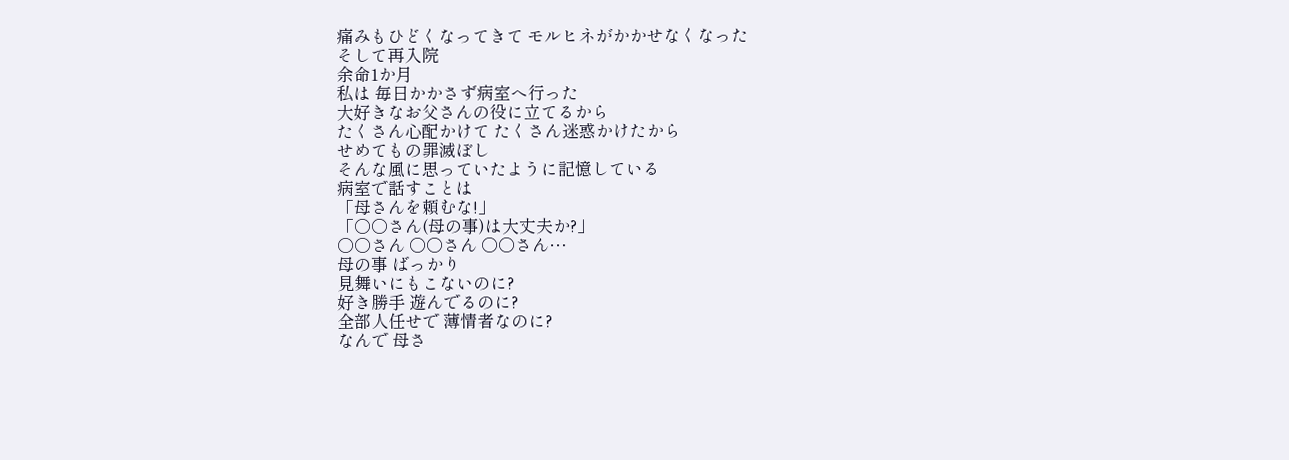痛みもひどくなってきて モルヒネがかかせなくなった
そして再入院
余命1か月
私は 毎日かかさず病室へ行った
大好きなお父さんの役に立てるから
たくさん心配かけて たくさん迷惑かけたから
せめてもの罪滅ぼし
そんな風に思っていたように記憶している
病室で話すことは
「母さんを頼むな!」
「○○さん(母の事)は大丈夫か?」
○○さん ○○さん ○○さん…
母の事 ばっかり
見舞いにもこないのに?
好き勝手 遊んでるのに?
全部人任せで 薄情者なのに?
なんで 母さ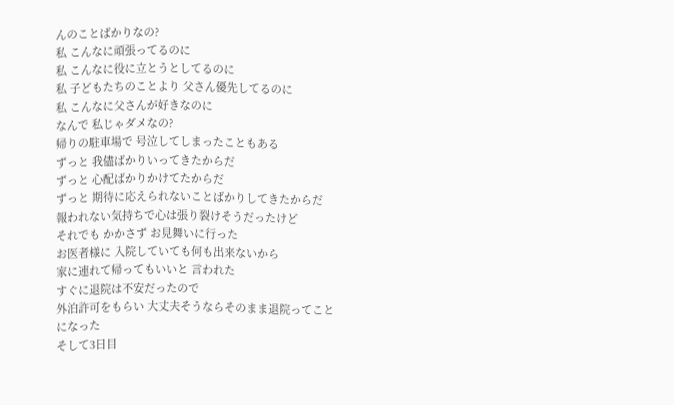んのことばかりなの?
私 こんなに頑張ってるのに
私 こんなに役に立とうとしてるのに
私 子どもたちのことより 父さん優先してるのに
私 こんなに父さんが好きなのに
なんで 私じゃダメなの?
帰りの駐車場で 号泣してしまったこともある
ずっと 我儘ばかりいってきたからだ
ずっと 心配ばかりかけてたからだ
ずっと 期待に応えられないことばかりしてきたからだ
報われない気持ちで心は張り裂けそうだったけど
それでも かかさず お見舞いに行った
お医者様に 入院していても何も出来ないから
家に連れて帰ってもいいと 言われた
すぐに退院は不安だったので
外泊許可をもらい 大丈夫そうならそのまま退院ってことになった
そして3日目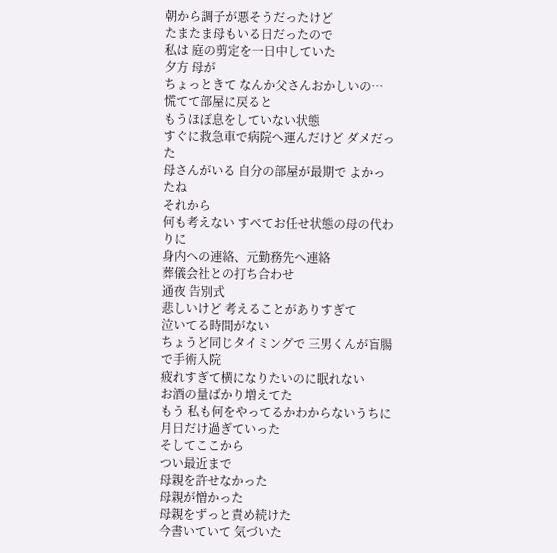朝から調子が悪そうだったけど
たまたま母もいる日だったので
私は 庭の剪定を一日中していた
夕方 母が
ちょっときて なんか父さんおかしいの…
慌てて部屋に戻ると
もうほぼ息をしていない状態
すぐに救急車で病院へ運んだけど ダメだった
母さんがいる 自分の部屋が最期で よかったね
それから
何も考えない すべてお任せ状態の母の代わりに
身内への連絡、元勤務先へ連絡
葬儀会社との打ち合わせ
通夜 告別式
悲しいけど 考えることがありすぎて
泣いてる時間がない
ちょうど同じタイミングで 三男くんが盲腸で手術入院
疲れすぎて横になりたいのに眠れない
お酒の量ばかり増えてた
もう 私も何をやってるかわからないうちに
月日だけ過ぎていった
そしてここから
つい最近まで
母親を許せなかった
母親が憎かった
母親をずっと責め続けた
今書いていて 気づいた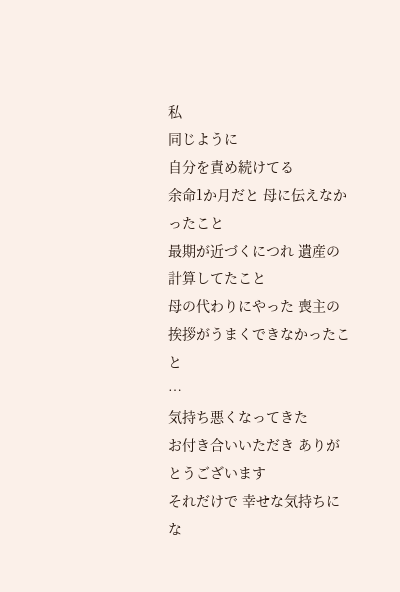私
同じように
自分を責め続けてる
余命1か月だと 母に伝えなかったこと
最期が近づくにつれ 遺産の計算してたこと
母の代わりにやった 喪主の挨拶がうまくできなかったこと
…
気持ち悪くなってきた
お付き合いいただき ありがとうございます
それだけで 幸せな気持ちにな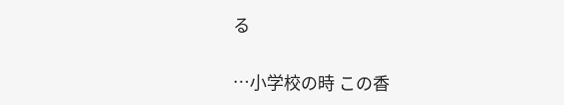る

…小学校の時 この香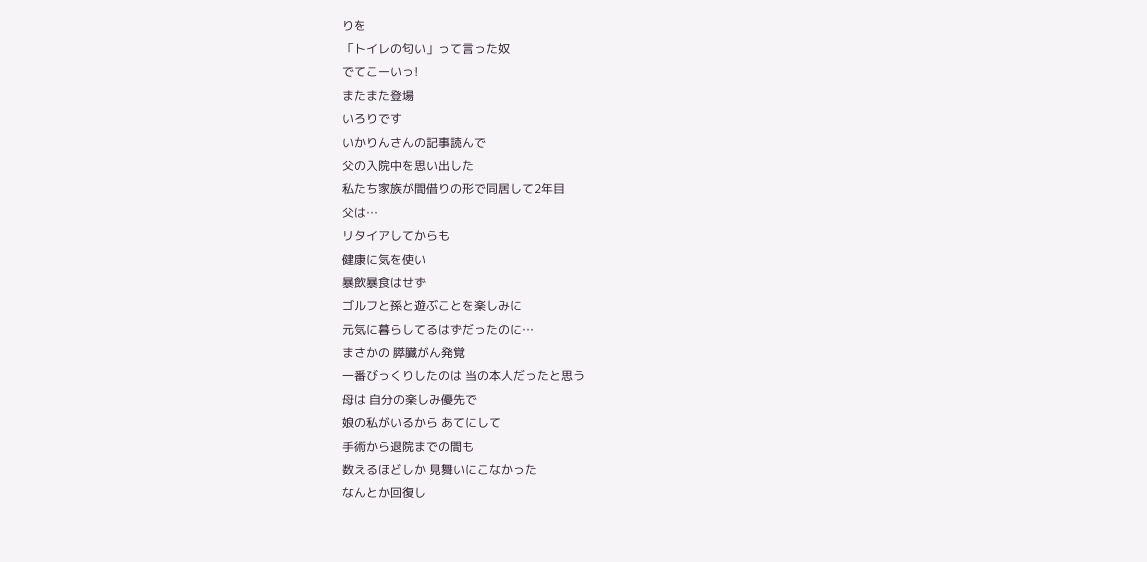りを
「トイレの匂い」って言った奴
でてこーいっ!
またまた登場
いろりです
いかりんさんの記事読んで
父の入院中を思い出した
私たち家族が間借りの形で同居して2年目
父は…
リタイアしてからも
健康に気を使い
暴飲暴食はせず
ゴルフと孫と遊ぶことを楽しみに
元気に暮らしてるはずだったのに…
まさかの 膵臓がん発覚
一番びっくりしたのは 当の本人だったと思う
母は 自分の楽しみ優先で
娘の私がいるから あてにして
手術から退院までの間も
数えるほどしか 見舞いにこなかった
なんとか回復し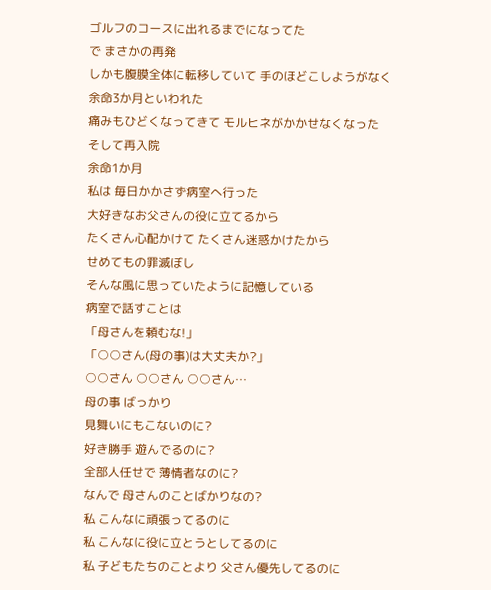ゴルフのコースに出れるまでになってた
で まさかの再発
しかも腹膜全体に転移していて 手のほどこしようがなく
余命3か月といわれた
痛みもひどくなってきて モルヒネがかかせなくなった
そして再入院
余命1か月
私は 毎日かかさず病室へ行った
大好きなお父さんの役に立てるから
たくさん心配かけて たくさん迷惑かけたから
せめてもの罪滅ぼし
そんな風に思っていたように記憶している
病室で話すことは
「母さんを頼むな!」
「○○さん(母の事)は大丈夫か?」
○○さん ○○さん ○○さん…
母の事 ばっかり
見舞いにもこないのに?
好き勝手 遊んでるのに?
全部人任せで 薄情者なのに?
なんで 母さんのことばかりなの?
私 こんなに頑張ってるのに
私 こんなに役に立とうとしてるのに
私 子どもたちのことより 父さん優先してるのに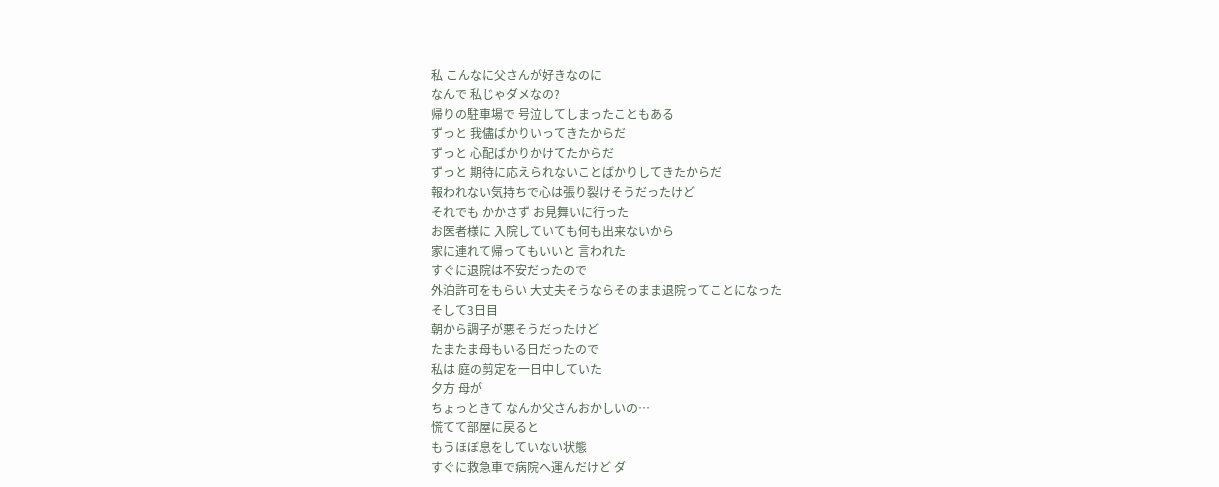私 こんなに父さんが好きなのに
なんで 私じゃダメなの?
帰りの駐車場で 号泣してしまったこともある
ずっと 我儘ばかりいってきたからだ
ずっと 心配ばかりかけてたからだ
ずっと 期待に応えられないことばかりしてきたからだ
報われない気持ちで心は張り裂けそうだったけど
それでも かかさず お見舞いに行った
お医者様に 入院していても何も出来ないから
家に連れて帰ってもいいと 言われた
すぐに退院は不安だったので
外泊許可をもらい 大丈夫そうならそのまま退院ってことになった
そして3日目
朝から調子が悪そうだったけど
たまたま母もいる日だったので
私は 庭の剪定を一日中していた
夕方 母が
ちょっときて なんか父さんおかしいの…
慌てて部屋に戻ると
もうほぼ息をしていない状態
すぐに救急車で病院へ運んだけど ダ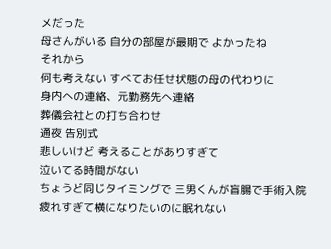メだった
母さんがいる 自分の部屋が最期で よかったね
それから
何も考えない すべてお任せ状態の母の代わりに
身内への連絡、元勤務先へ連絡
葬儀会社との打ち合わせ
通夜 告別式
悲しいけど 考えることがありすぎて
泣いてる時間がない
ちょうど同じタイミングで 三男くんが盲腸で手術入院
疲れすぎて横になりたいのに眠れない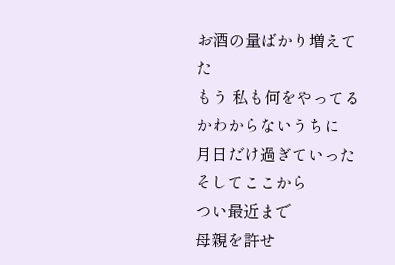お酒の量ばかり増えてた
もう 私も何をやってるかわからないうちに
月日だけ過ぎていった
そしてここから
つい最近まで
母親を許せ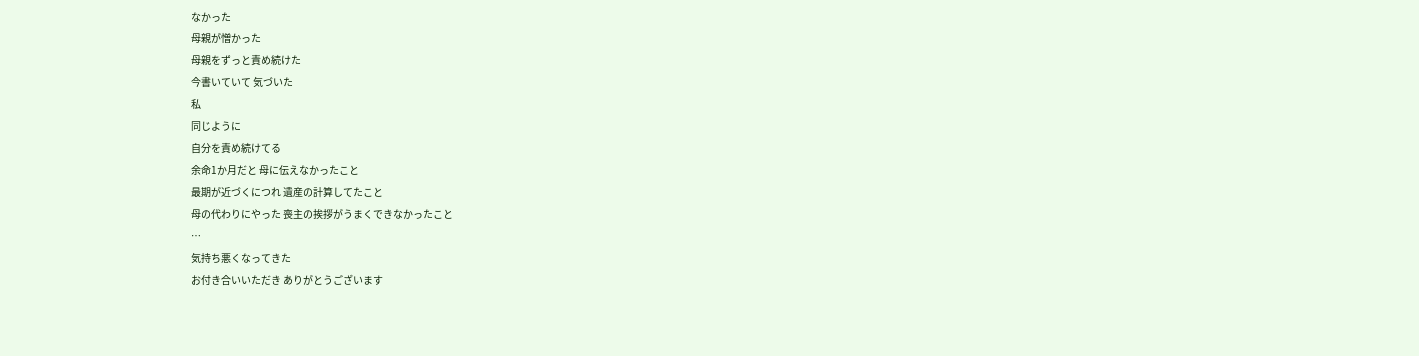なかった
母親が憎かった
母親をずっと責め続けた
今書いていて 気づいた
私
同じように
自分を責め続けてる
余命1か月だと 母に伝えなかったこと
最期が近づくにつれ 遺産の計算してたこと
母の代わりにやった 喪主の挨拶がうまくできなかったこと
…
気持ち悪くなってきた
お付き合いいただき ありがとうございます